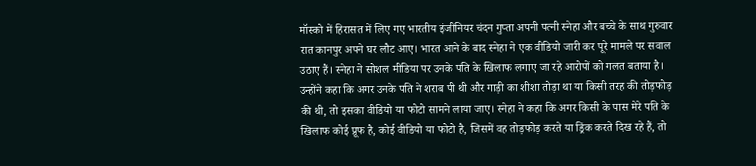मॉस्को में हिरासत में लिए गए भारतीय इंजीनियर चंदन गुप्ता अपनी पत्नी स्नेहा और बच्चे के साथ गुरुवार रात कानपुर अपने घर लौट आए। भारत आने के बाद स्नेहा ने एक वीडियो जारी कर पूरे मामले पर सवाल उठाए हैं। स्नेहा ने सोशल मीडिया पर उनके पति के खिलाफ लगाए जा रहे आरोपों को गलत बताया है। उन्होंने कहा कि अगर उनके पति ने शराब पी थी और गाड़ी का शीशा तोड़ा था या किसी तरह की तोड़फोड़ की थी, तो इसका वीडियो या फोटो सामने लाया जाए। स्नेहा ने कहा कि अगर किसी के पास मेरे पति के खिलाफ कोई प्रूफ है, कोई वीडियो या फोटो है, जिसमें वह तोड़फोड़ करते या ड्रिंक करते दिख रहे हैं, तो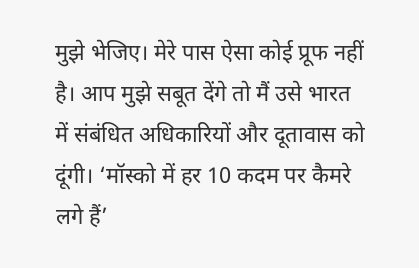मुझे भेजिए। मेरे पास ऐसा कोई प्रूफ नहीं है। आप मुझे सबूत देंगे तो मैं उसे भारत में संबंधित अधिकारियों और दूतावास को दूंगी। ‘मॉस्को में हर 10 कदम पर कैमरे लगे हैं’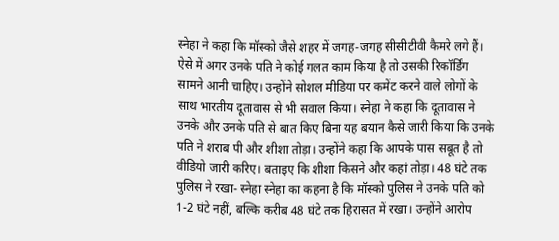स्नेहा ने कहा कि मॉस्को जैसे शहर में जगह-जगह सीसीटीवी कैमरे लगे हैं। ऐसे में अगर उनके पति ने कोई गलत काम किया है तो उसकी रिकॉर्डिंग सामने आनी चाहिए। उन्होंने सोशल मीडिया पर कमेंट करने वाले लोगों के साथ भारतीय दूतावास से भी सवाल किया। स्नेहा ने कहा कि दूतावास ने उनके और उनके पति से बात किए बिना यह बयान कैसे जारी किया कि उनके पति ने शराब पी और शीशा तोड़ा। उन्होंने कहा कि आपके पास सबूत है तो वीडियो जारी करिए। बताइए कि शीशा किसने और कहां तोड़ा। 48 घंटे तक पुलिस ने रखा- स्नेहा स्नेहा का कहना है कि मॉस्को पुलिस ने उनके पति को 1-2 घंटे नहीं, बल्कि करीब 48 घंटे तक हिरासत में रखा। उन्होंने आरोप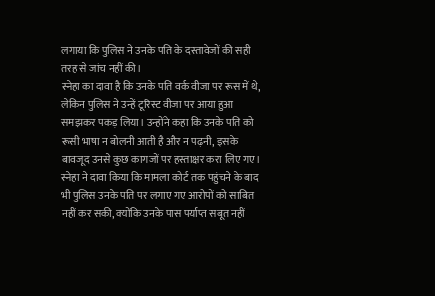लगाया कि पुलिस ने उनके पति के दस्तावेजों की सही तरह से जांच नहीं की।
स्नेहा का दावा है कि उनके पति वर्क वीजा पर रूस में थे, लेकिन पुलिस ने उन्हें टूरिस्ट वीजा पर आया हुआ समझकर पकड़ लिया। उन्होंने कहा कि उनके पति को रूसी भाषा न बोलनी आती है और न पढ़नी, इसके बावजूद उनसे कुछ कागजों पर हस्ताक्षर करा लिए गए। स्नेहा ने दावा किया कि मामला कोर्ट तक पहुंचने के बाद भी पुलिस उनके पति पर लगाए गए आरोपों को साबित नहीं कर सकी, क्योंकि उनके पास पर्याप्त सबूत नहीं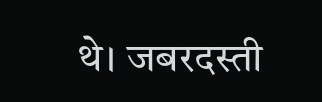थे। जबरदस्ती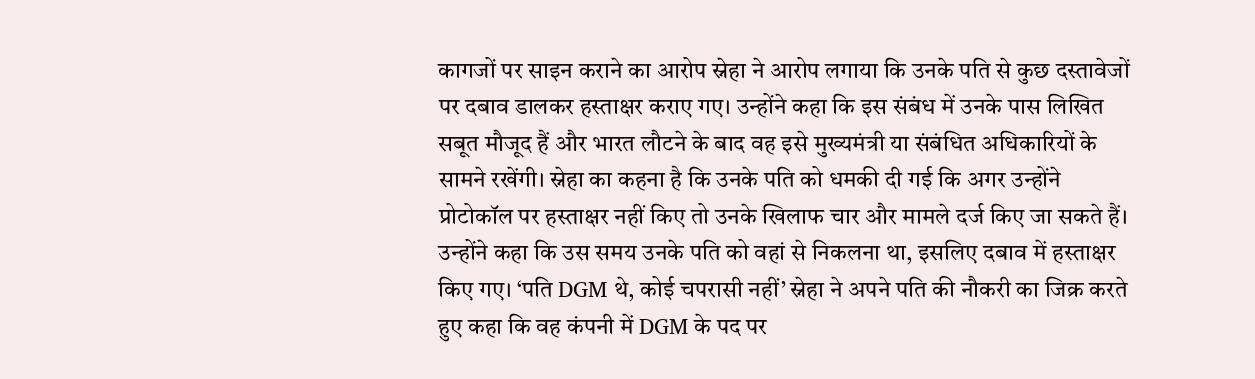कागजों पर साइन कराने का आरोप स्नेहा ने आरोप लगाया कि उनके पति से कुछ दस्तावेजों पर दबाव डालकर हस्ताक्षर कराए गए। उन्होंने कहा कि इस संबंध में उनके पास लिखित सबूत मौजूद हैं और भारत लौटने के बाद वह इसे मुख्यमंत्री या संबंधित अधिकारियों के सामने रखेंगी। स्नेहा का कहना है कि उनके पति को धमकी दी गई कि अगर उन्होंने प्रोटोकॉल पर हस्ताक्षर नहीं किए तो उनके खिलाफ चार और मामले दर्ज किए जा सकते हैं। उन्होंने कहा कि उस समय उनके पति को वहां से निकलना था, इसलिए दबाव में हस्ताक्षर किए गए। ‘पति DGM थे, कोई चपरासी नहीं’ स्नेहा ने अपने पति की नौकरी का जिक्र करते हुए कहा कि वह कंपनी में DGM के पद पर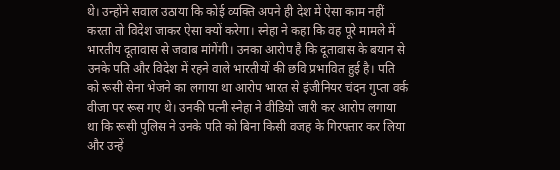थे। उन्होंने सवाल उठाया कि कोई व्यक्ति अपने ही देश में ऐसा काम नहीं करता तो विदेश जाकर ऐसा क्यों करेगा। स्नेहा ने कहा कि वह पूरे मामले में भारतीय दूतावास से जवाब मांगेंगी। उनका आरोप है कि दूतावास के बयान से उनके पति और विदेश में रहने वाले भारतीयों की छवि प्रभावित हुई है। पति को रूसी सेना भेजने का लगाया था आरोप भारत से इंजीनियर चंदन गुप्ता वर्क वीजा पर रूस गए थे। उनकी पत्नी स्नेहा ने वीडियो जारी कर आरोप लगाया था कि रूसी पुलिस ने उनके पति को बिना किसी वजह के गिरफ्तार कर लिया और उन्हें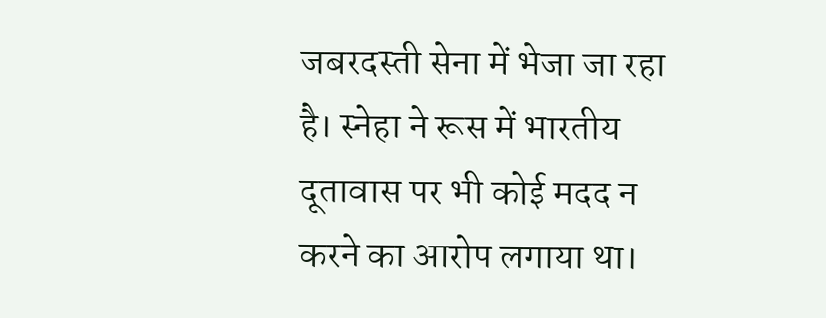जबरदस्ती सेना में भेजा जा रहा है। स्नेहा ने रूस में भारतीय दूतावास पर भी कोई मदद न करने का आरोप लगाया था।